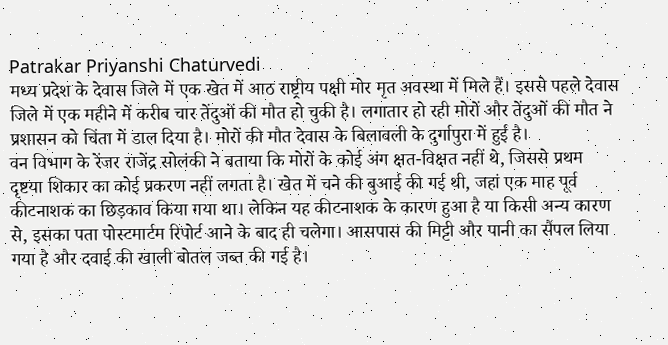Patrakar Priyanshi Chaturvedi
मध्य प्रदेश के देवास जिले में एक खेत में आठ राष्ट्रीय पक्षी मोर मृत अवस्था में मिले हैं। इससे पहले देवास जिले में एक महीने में करीब चार तेंदुओं की मौत हो चुकी है। लगातार हो रही मोरों और तेंदुओं की मौत ने प्रशासन को चिंता में डाल दिया है। मोरों की मौत देवास के बिलावली के दुर्गापुरा में हुई है।
वन विभाग के रेंजर राजेंद्र सोलंकी ने बताया कि मोरों के कोई अंग क्षत-विक्षत नहीं थे, जिससे प्रथम दृष्टया शिकार का कोई प्रकरण नहीं लगता है। खेत में चने की बुआई की गई थी, जहां एक माह पूर्व कीटनाशक का छिड़काव किया गया था। लेकिन यह कीटनाशक के कारण हुआ है या किसी अन्य कारण से, इसका पता पोस्टमार्टम रिपोर्ट आने के बाद ही चलेगा। आसपास की मिट्टी और पानी का सैंपल लिया गया है और दवाई की खाली बोतल जब्त की गई है।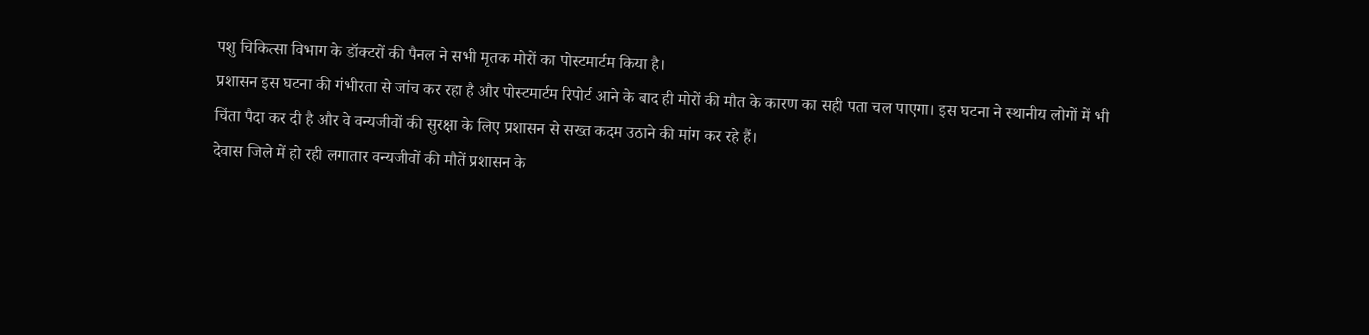पशु चिकित्सा विभाग के डॉक्टरों की पैनल ने सभी मृतक मोरों का पोस्टमार्टम किया है।
प्रशासन इस घटना की गंभीरता से जांच कर रहा है और पोस्टमार्टम रिपोर्ट आने के बाद ही मोरों की मौत के कारण का सही पता चल पाएगा। इस घटना ने स्थानीय लोगों में भी चिंता पैदा कर दी है और वे वन्यजीवों की सुरक्षा के लिए प्रशासन से सख्त कदम उठाने की मांग कर रहे हैं।
देवास जिले में हो रही लगातार वन्यजीवों की मौतें प्रशासन के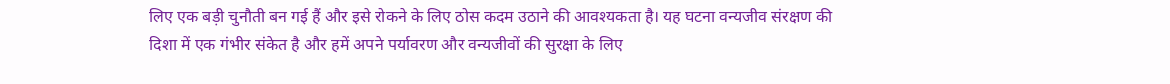लिए एक बड़ी चुनौती बन गई हैं और इसे रोकने के लिए ठोस कदम उठाने की आवश्यकता है। यह घटना वन्यजीव संरक्षण की दिशा में एक गंभीर संकेत है और हमें अपने पर्यावरण और वन्यजीवों की सुरक्षा के लिए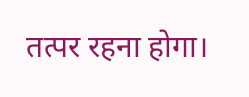तत्पर रहना होगा।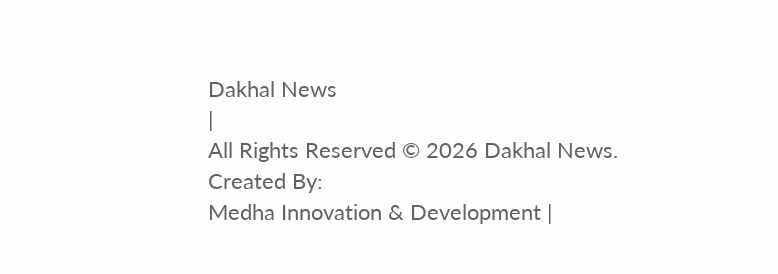Dakhal News
|
All Rights Reserved © 2026 Dakhal News.
Created By:
Medha Innovation & Development |